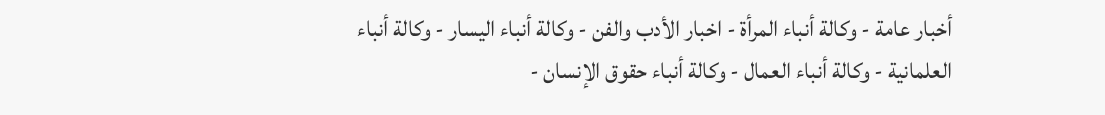أخبار عامة - وكالة أنباء المرأة - اخبار الأدب والفن - وكالة أنباء اليسار - وكالة أنباء العلمانية - وكالة أنباء العمال - وكالة أنباء حقوق الإنسان -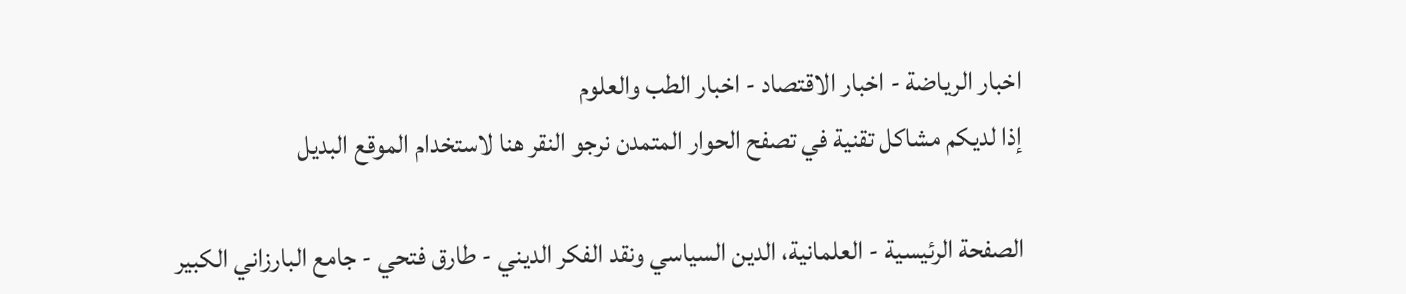اخبار الرياضة - اخبار الاقتصاد - اخبار الطب والعلوم
إذا لديكم مشاكل تقنية في تصفح الحوار المتمدن نرجو النقر هنا لاستخدام الموقع البديل

الصفحة الرئيسية - العلمانية، الدين السياسي ونقد الفكر الديني - طارق فتحي - جامع البارزاني الكبير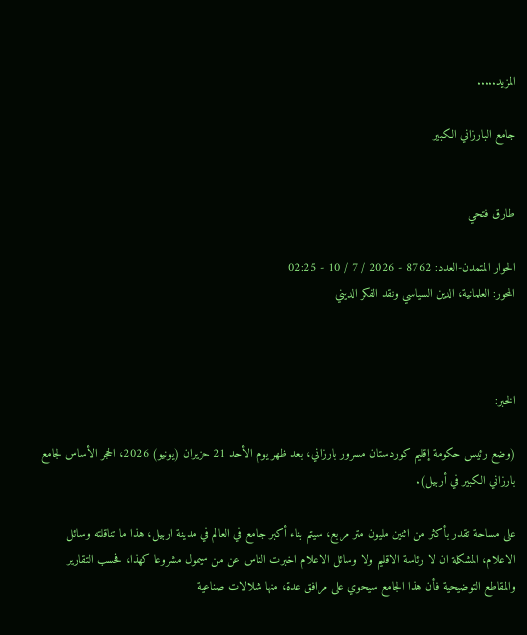المزيد.....

جامع البارزاني الكبير


طارق فتحي

الحوار المتمدن-العدد: 8762 - 2026 / 7 / 10 - 02:25
المحور: العلمانية، الدين السياسي ونقد الفكر الديني



الخبر:

(وضع رئيس حكومة إقليم كوردستان مسرور بارزاني، بعد ظهر يوم الأحد 21 حزيران (يونيو) 2026، الحجر الأساس لجامع بارزاني الكبير في أربيل).

على مساحة تقدر بأكثر من اثنين مليون متر مربع، سيتم بناء أكبر جامع في العالم في مدينة اربيل، هذا ما تناقلته وسائل الاعلام، المشكلة ان لا رئاسة الاقليم ولا وسائل الاعلام اخبرت الناس عن من سيمول مشروعا كهذا، فحسب التقارير والمقاطع التوضيحية فأن هذا الجامع سيحوي على مرافق عدة، منها شلالات صناعية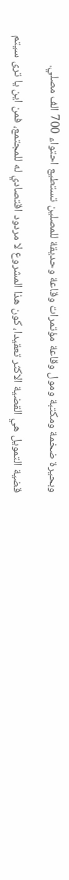وبحيرة ضخمة ومكتبة ومول وقاعة مؤتمرات وقاعة وحديقة للمصلين تستطيع احتواء 700 الف مصلي.

قضية التمويل هي القضية الاكثر تعقيدا، كون هذا المشروع لا مردود اقتصادي له للمجتمع، فمن اين يا ترى سيتم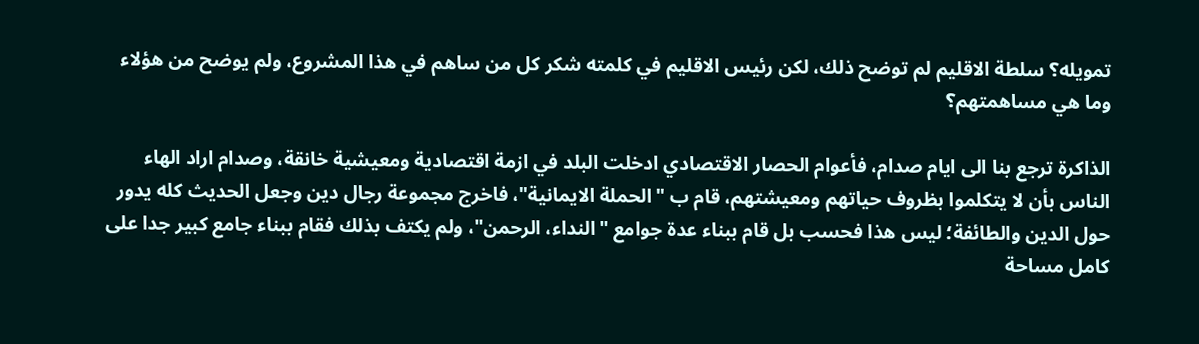تمويله؟ سلطة الاقليم لم توضح ذلك، لكن رئيس الاقليم في كلمته شكر كل من ساهم في هذا المشروع، ولم يوضح من هؤلاء وما هي مساهمتهم؟

الذاكرة ترجع بنا الى ايام صدام، فأعوام الحصار الاقتصادي ادخلت البلد في ازمة اقتصادية ومعيشية خانقة، وصدام اراد الهاء الناس بأن لا يتكلموا بظروف حياتهم ومعيشتهم، قام ب "الحملة الايمانية"، فاخرج مجموعة رجال دين وجعل الحديث كله يدور حول الدين والطائفة؛ ليس هذا فحسب بل قام ببناء عدة جوامع "النداء، الرحمن"، ولم يكتف بذلك فقام ببناء جامع كبير جدا على كامل مساحة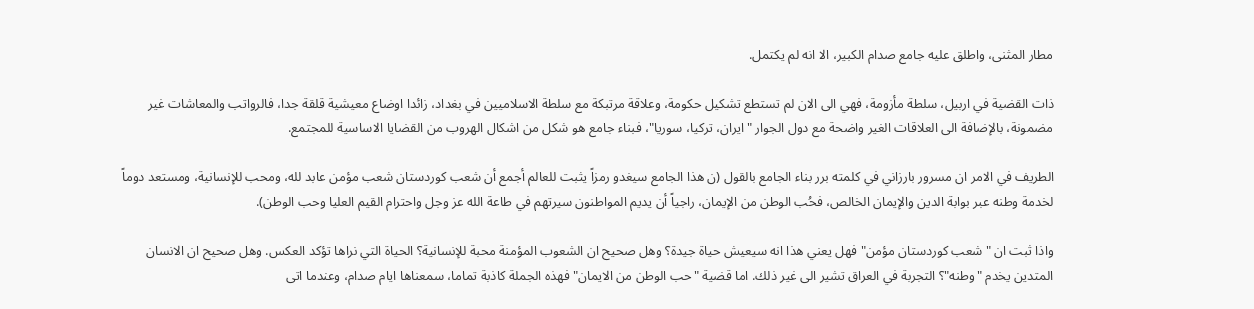مطار المثنى، واطلق عليه جامع صدام الكبير، الا انه لم يكتمل.

ذات القضية في اربيل، سلطة مأزومة، فهي الى الان لم تستطع تشكيل حكومة، وعلاقة مرتبكة مع سلطة الاسلاميين في بغداد، زائدا اوضاع معيشية قلقة جدا، فالرواتب والمعاشات غير مضمونة، بالإضافة الى العلاقات الغير واضحة مع دول الجوار "ايران، تركيا، سوريا"، فبناء جامع هو شكل من اشكال الهروب من القضايا الاساسية للمجتمع.

الطريف في الامر ان مسرور بارزاني في كلمته برر بناء الجامع بالقول (ن هذا الجامع سيغدو رمزاً يثبت للعالم أجمع أن شعب كوردستان شعب مؤمن عابد لله، ومحب للإنسانية، ومستعد دوماً لخدمة وطنه عبر بوابة الدين والإيمان الخالص، فحُب الوطن من الإيمان، راجياً أن يديم المواطنون سيرتهم في طاعة الله عز وجل واحترام القيم العليا وحب الوطن).

واذا ثبت ان "شعب كوردستان مؤمن" فهل يعني هذا انه سيعيش حياة جيدة؟ وهل صحيح ان الشعوب المؤمنة محبة للإنسانية؟ الحياة التي نراها تؤكد العكس. وهل صحيح ان الانسان المتدين يخدم "وطنه"؟ التجربة في العراق تشير الى غير ذلك. اما قضية "حب الوطن من الايمان" فهذه الجملة كاذبة تماما، سمعناها ايام صدام، وعندما اتى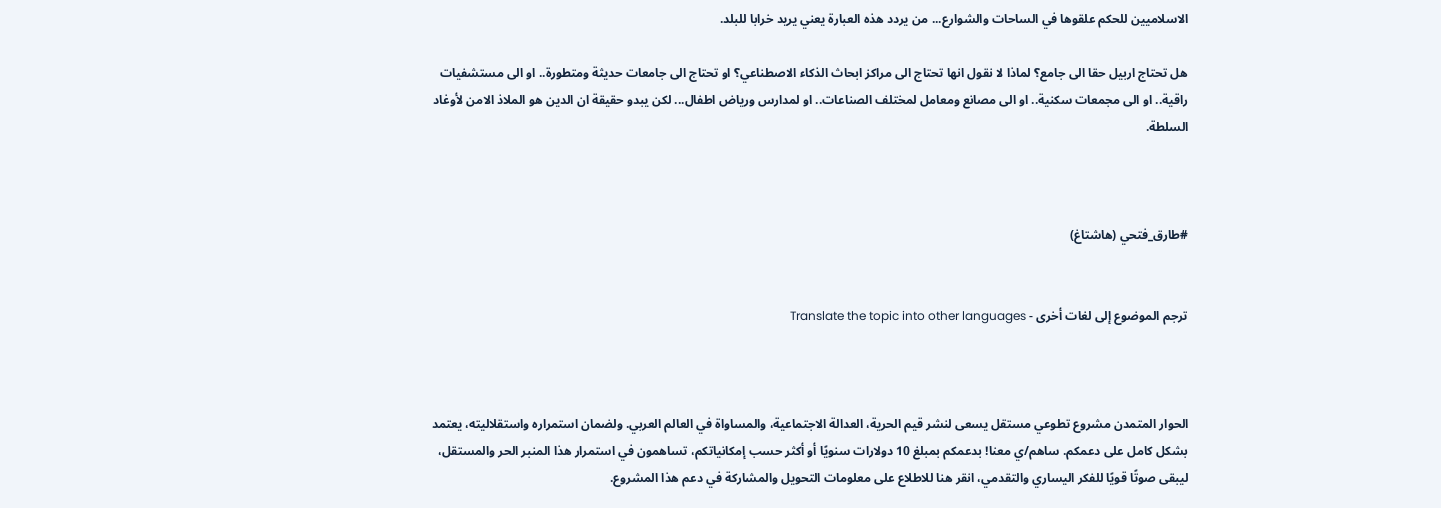الاسلاميين للحكم علقوها في الساحات والشوارع... من يردد هذه العبارة يعني يريد خرابا للبلد.

هل تحتاج اربيل حقا الى جامع؟ لماذا لا نقول انها تحتاج الى مراكز ابحاث الذكاء الاصطناعي؟ او تحتاج الى جامعات حديثة ومتطورة.. او الى مستشفيات راقية.. او الى مجمعات سكنية.. او الى مصانع ومعامل لمختلف الصناعات.. او لمدارس ورياض اطفال... لكن يبدو حقيقة ان الدين هو الملاذ الامن لأوغاد السلطة.



#طارق_فتحي (هاشتاغ)


ترجم الموضوع إلى لغات أخرى - Translate the topic into other languages



الحوار المتمدن مشروع تطوعي مستقل يسعى لنشر قيم الحرية، العدالة الاجتماعية، والمساواة في العالم العربي. ولضمان استمراره واستقلاليته، يعتمد بشكل كامل على دعمكم. ساهم/ي معنا! بدعمكم بمبلغ 10 دولارات سنويًا أو أكثر حسب إمكانياتكم، تساهمون في استمرار هذا المنبر الحر والمستقل، ليبقى صوتًا قويًا للفكر اليساري والتقدمي، انقر هنا للاطلاع على معلومات التحويل والمشاركة في دعم هذا المشروع.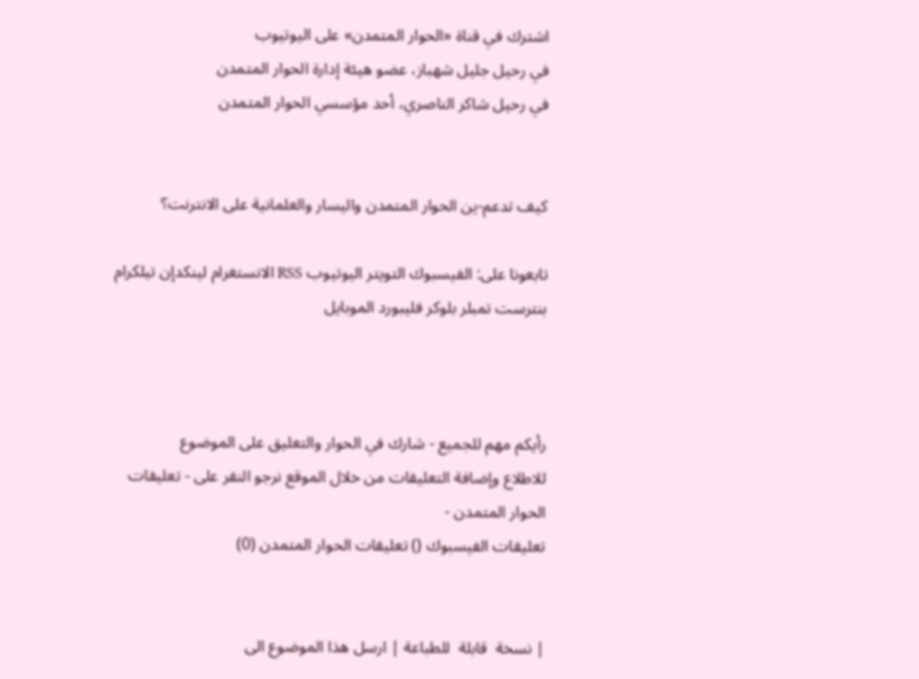اشترك في قناة «الحوار المتمدن» على اليوتيوب
في رحيل جليل شهباز، عضو هيئة إدارة الحوار المتمدن
في رحيل شاكر الناصري، أحد مؤسسي الحوار المتمدن


كيف تدعم-ين الحوار المتمدن واليسار والعلمانية على الانترنت؟

تابعونا على: الفيسبوك التويتر اليوتيوب RSS الانستغرام لينكدإن تيلكرام بنترست تمبلر بلوكر فليبورد الموبايل



رأيكم مهم للجميع - شارك في الحوار والتعليق على الموضوع
للاطلاع وإضافة التعليقات من خلال الموقع نرجو النقر على - تعليقات الحوار المتمدن -
تعليقات الفيسبوك () تعليقات الحوار المتمدن (0)


| نسخة  قابلة  للطباعة | ارسل هذا الموضوع الى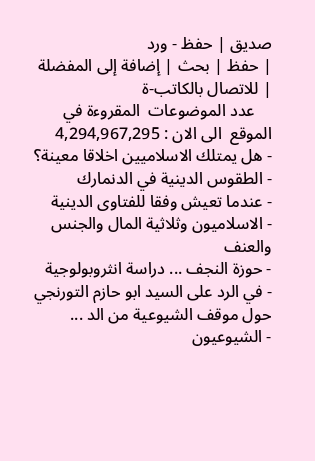صديق | حفظ - ورد
| حفظ | بحث | إضافة إلى المفضلة | للاتصال بالكاتب-ة
    عدد الموضوعات  المقروءة في الموقع  الى الان : 4,294,967,295
- هل يمتلك الاسلاميين اخلاقا معينة؟
- الطقوس الدينية في الدنمارك
- عندما تعيش وفقا للفتاوى الدينية
- الاسلاميون وثلاثية المال والجنس والعنف
- حوزة النجف ... دراسة انثروبولوجية
- في الرد على السيد ابو حازم التورنجي حول موقف الشيوعية من الد ...
- الشيوعيون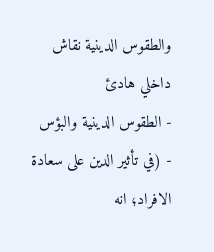والطقوس الدينية نقاش داخلي هادئ
- الطقوس الدينية والبؤس
- (في تأثير الدين على سعادة الافراد؛ انه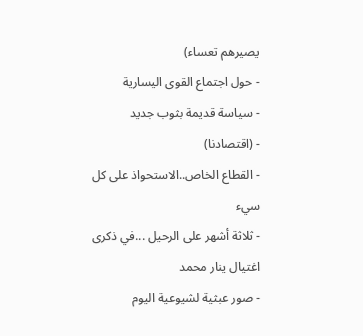يصيرهم تعساء)
- حول اجتماع القوى اليسارية
- سياسة قديمة بثوب جديد
- (اقتصادنا)
- القطاع الخاص..الاستحواذ على كل سيء
- ثلاثة أشهر على الرحيل ...في ذكرى اغتيال ينار محمد
- صور عبثية لشيوعية اليوم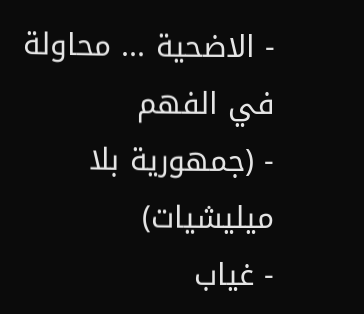- الاضحية ... محاولة في الفهم
- (جمهورية بلا ميليشيات)
- غياب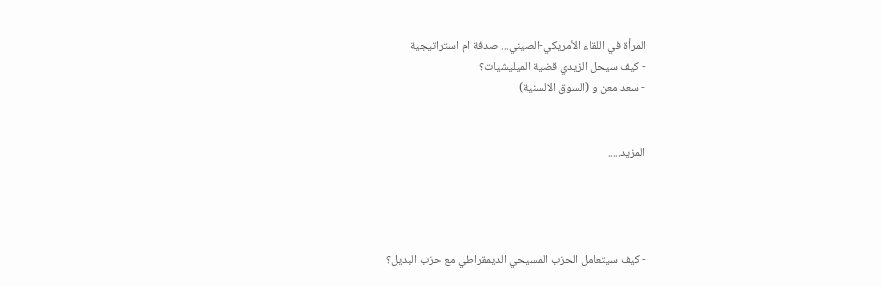المرأة في اللقاء الأمريكي-الصيني... صدفة ام استراتيجية
- كيف سيحل الزيدي قضية الميليشيات؟
- سعد معن و (السوق الالسنية)


المزيد.....




- كيف سيتعامل الحزب المسيحي الديمقراطي مع حزب البديل؟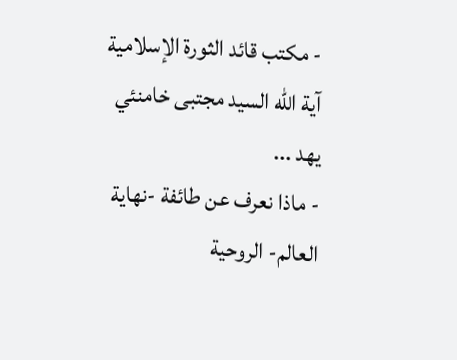- مكتب قائد الثورة الإسلامية آية الله السيد مجتبى خامنئي يهد ...
- ماذا نعرف عن طائفة -نهاية العالم- الروحية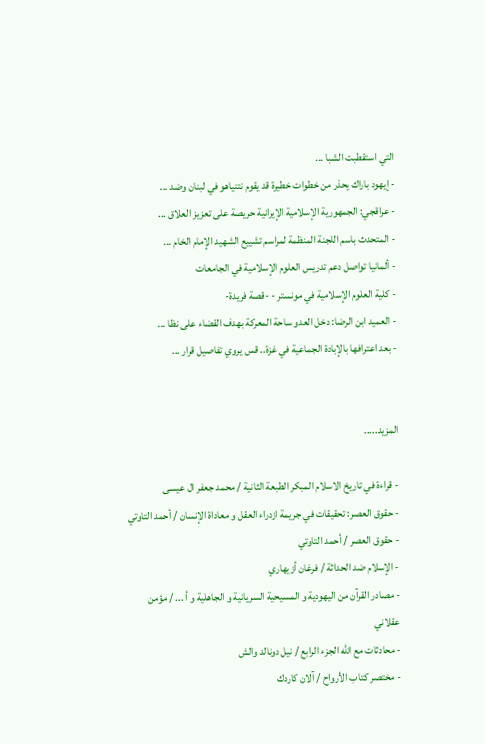التي استقطبت الشبا ...
- إيهود باراك يحذر من خطوات خطيرة قد يقوم نتنياهو في لبنان وضد ...
- عراقجي: الجمهورية الإسلامية الإيرانية حريصة على تعزيز العلاق ...
- المتحدث باسم اللجنة المنظمة لمراسم تشييع الشهيد الإمام الخام ...
- ألمانيا تواصل دعم تدريس العلوم الإسلامية في الجامعات
- كلية العلوم الإسلامية في مونستر - -قصة فريدة-
- العميد ابن الرضا: دخل العدو ساحة المعركة بهدف القضاء على نظا ...
- بعد اعترافها بالإبادة الجماعية في غزة.. قس يروي تفاصيل قرار ...


المزيد.....

- قراءة في تاريخ الاسلام المبكر الطبعة الثانية / محمد جعفر ال عيسى
- حقوق العصر: تحقيقات في جريمة ازدراء العقل و معاداة الإنسان / أحمد التاوتي
- حقوق العصر / أحمد التاوتي
- الإسلام ضد الحداثة / فرغان أزيهاري
- مصادر القرآن من اليهودية و المسيحية السريانية و الجاهلية و أ ... / مؤمن عقلاني
- محادثات مع الله الجزء الرابع / نيل دونالد والش
- مختصر كتاب الأرواح / آلان كاردك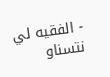- الفقيه لي نتسناو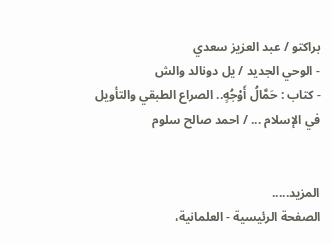براكتو / عبد العزيز سعدي
- الوحي الجديد / يل دونالد والش
- كتاب : حَمَّالُ أَوْجُهٍ.. الصراع الطبقي والتأويل في الإسلام ... / احمد صالح سلوم


المزيد.....
الصفحة الرئيسية - العلمانية،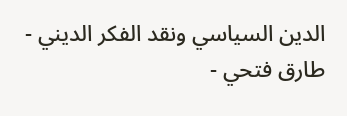الدين السياسي ونقد الفكر الديني - طارق فتحي -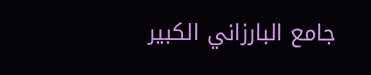جامع البارزاني الكبير